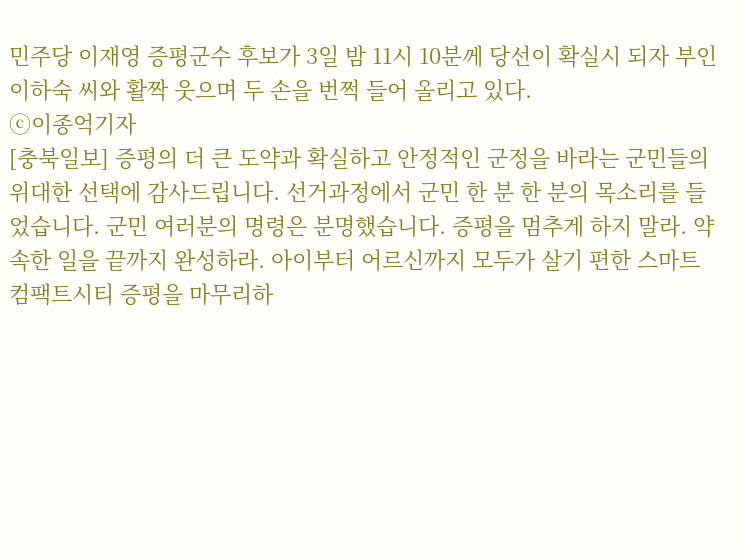민주당 이재영 증평군수 후보가 3일 밤 11시 10분께 당선이 확실시 되자 부인 이하숙 씨와 활짝 웃으며 두 손을 번쩍 들어 올리고 있다.
ⓒ이종억기자
[충북일보] 증평의 더 큰 도약과 확실하고 안정적인 군정을 바라는 군민들의 위대한 선택에 감사드립니다. 선거과정에서 군민 한 분 한 분의 목소리를 들었습니다. 군민 여러분의 명령은 분명했습니다. 증평을 멈추게 하지 말라. 약속한 일을 끝까지 완성하라. 아이부터 어르신까지 모두가 살기 편한 스마트 컴팩트시티 증평을 마무리하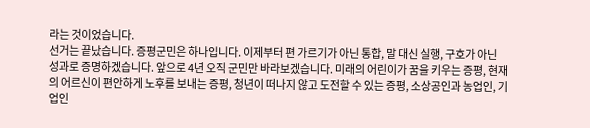라는 것이었습니다.
선거는 끝났습니다. 증평군민은 하나입니다. 이제부터 편 가르기가 아닌 통합, 말 대신 실행, 구호가 아닌 성과로 증명하겠습니다. 앞으로 4년 오직 군민만 바라보겠습니다. 미래의 어린이가 꿈을 키우는 증평, 현재의 어르신이 편안하게 노후를 보내는 증평, 청년이 떠나지 않고 도전할 수 있는 증평, 소상공인과 농업인, 기업인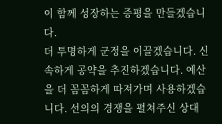이 함께 성장하는 증평을 만들겠습니다.
더 투명하게 군정을 이끌겠습니다. 신속하게 공약을 추진하겠습니다. 예산을 더 꼼꼼하게 따져가며 사용하겠습니다. 선의의 경쟁을 펼쳐주신 상대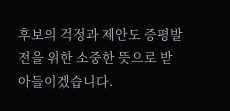후보의 걱정과 제안도 증평발전을 위한 소중한 뜻으로 받아들이겠습니다.